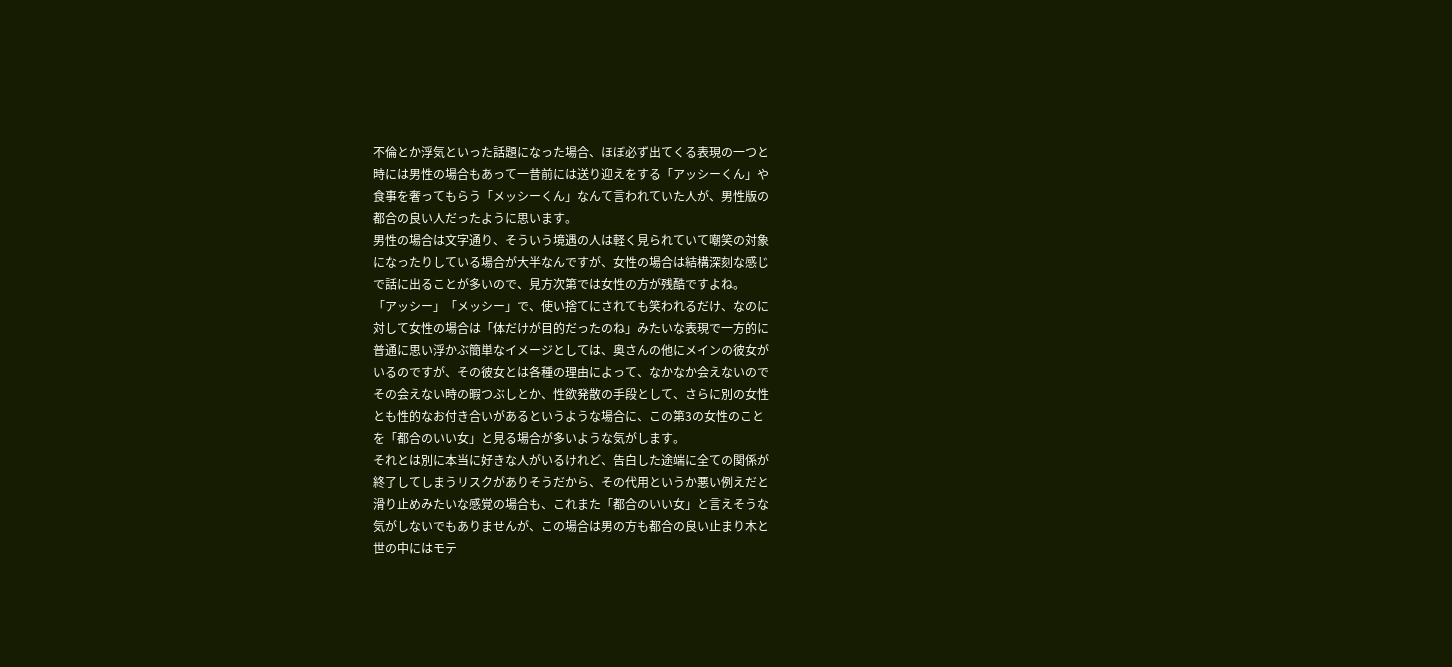不倫とか浮気といった話題になった場合、ほぼ必ず出てくる表現の一つと
時には男性の場合もあって一昔前には送り迎えをする「アッシーくん」や
食事を奢ってもらう「メッシーくん」なんて言われていた人が、男性版の
都合の良い人だったように思います。
男性の場合は文字通り、そういう境遇の人は軽く見られていて嘲笑の対象
になったりしている場合が大半なんですが、女性の場合は結構深刻な感じ
で話に出ることが多いので、見方次第では女性の方が残酷ですよね。
「アッシー」「メッシー」で、使い捨てにされても笑われるだけ、なのに
対して女性の場合は「体だけが目的だったのね」みたいな表現で一方的に
普通に思い浮かぶ簡単なイメージとしては、奥さんの他にメインの彼女が
いるのですが、その彼女とは各種の理由によって、なかなか会えないので
その会えない時の暇つぶしとか、性欲発散の手段として、さらに別の女性
とも性的なお付き合いがあるというような場合に、この第3の女性のこと
を「都合のいい女」と見る場合が多いような気がします。
それとは別に本当に好きな人がいるけれど、告白した途端に全ての関係が
終了してしまうリスクがありそうだから、その代用というか悪い例えだと
滑り止めみたいな感覚の場合も、これまた「都合のいい女」と言えそうな
気がしないでもありませんが、この場合は男の方も都合の良い止まり木と
世の中にはモテ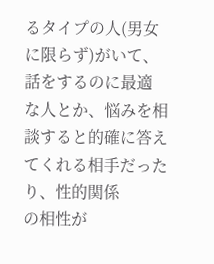るタイプの人(男女に限らず)がいて、話をするのに最適
な人とか、悩みを相談すると的確に答えてくれる相手だったり、性的関係
の相性が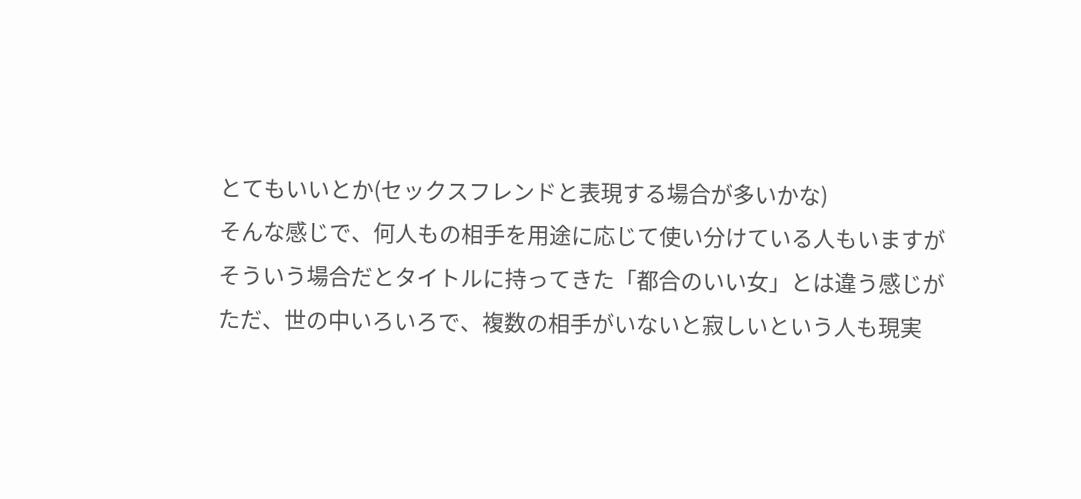とてもいいとか(セックスフレンドと表現する場合が多いかな)
そんな感じで、何人もの相手を用途に応じて使い分けている人もいますが
そういう場合だとタイトルに持ってきた「都合のいい女」とは違う感じが
ただ、世の中いろいろで、複数の相手がいないと寂しいという人も現実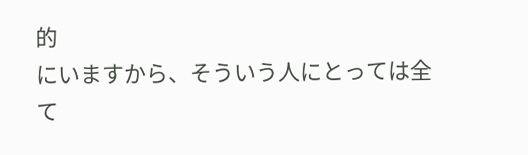的
にいますから、そういう人にとっては全て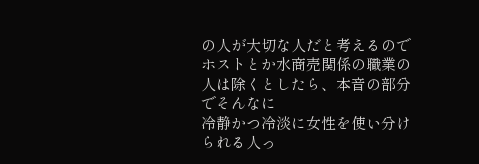の人が大切な人だと考えるので
ホストとか水商売関係の職業の人は除くとしたら、本音の部分でそんなに
冷静かつ冷淡に女性を使い分けられる人っ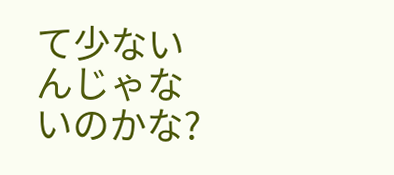て少ないんじゃないのかな?